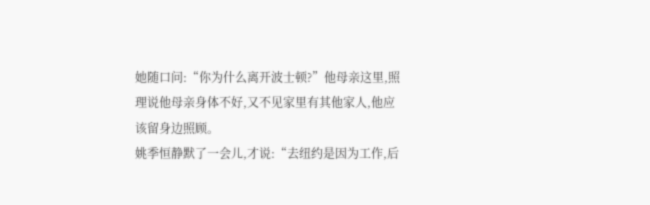她随口问:“你为什么离开波士顿?”他母亲这里,照理说他母亲身体不好,又不见家里有其他家人,他应该留身边照顾。
姚季恒静默了一会儿,才说:“去纽约是因为工作,后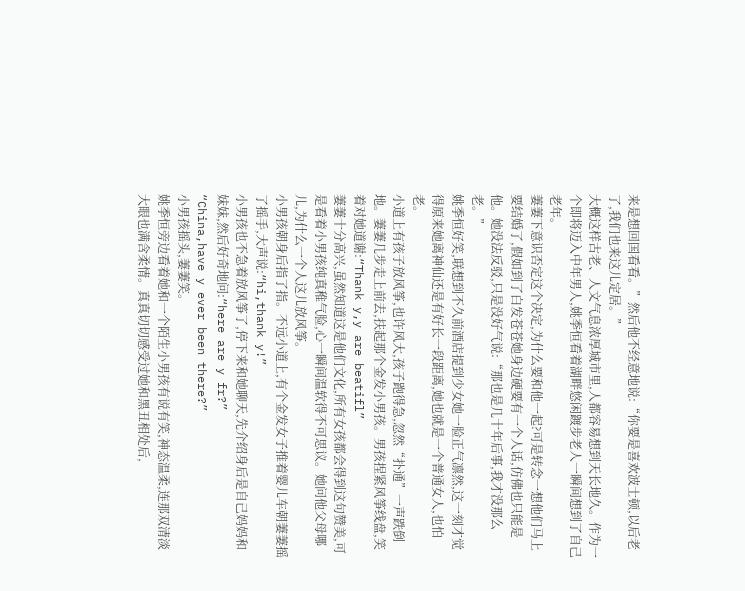来是想回国看看。”然后他不经意地说:“你要是喜欢波士顿,以后老了,我们也来这儿定居。”
大概这样古老、人文气息浓厚城市里,人都容易想到天长地久。作为一个即将迈入中年男人,姚季恒看着湖畔悠闲踱步老人一瞬间想到了自己老年。
萋萋下意识否定这个决定,为什么要和他一起?可是转念一想他们马上要结婚了,假如到了白发苍苍她身边硬要有一个人话,仿佛也只能是他。她没法反驳,只是没好气说:“那也是几十年后事,我才没那么老。”
姚季恒好笑,联想到不久前酒店提到少女她一脸正气凛然,这一刻才觉得原来她离神仙还是有好长一段距离,她也就是一个普通女人,也怕老。
小道上有孩子放风筝,也许风大,孩子跑得急,忽然“扑通”一声跌倒地。萋萋几步走上前去,扶起那个金发小男孩。男孩捏紧风筝线盘,笑着对她道谢:“Thank y,y are beatifl”
萋萋十分高兴,虽然知道这是他们文化,所有女孩都会得到这句赞美,可是看着小男孩纯真稚气脸,心一瞬间温软得不可思议。她问他父母哪儿,为什么一个人这儿放风筝。
小男孩朝身后指了指。不远小道上,有个金发女子推着婴儿车朝萋萋摇了摇手,大声说:“hi,thank y!”
小男孩也不急着放风筝了,停下来和她聊天,先介绍身后是自己妈妈和妹妹,然后好奇地问:“here are y fr?”
“China,have y ever been there?”
小男孩摇头,萋萋笑。
姚季恒旁边看着她和一个陌生小男孩有说有笑,神态温柔,连那双清淡大眼也满含柔情。真真切切感受过她和黑丑相处后,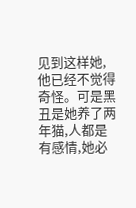见到这样她,他已经不觉得奇怪。可是黑丑是她养了两年猫,人都是有感情,她必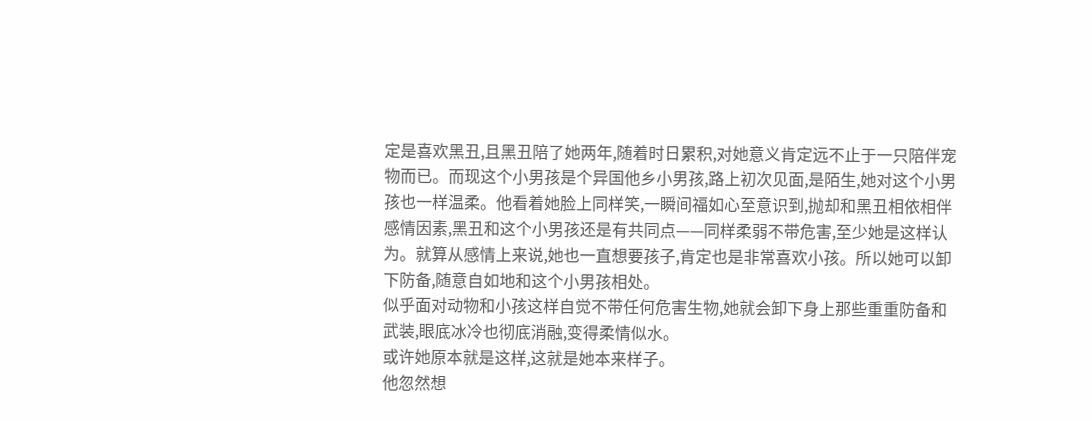定是喜欢黑丑,且黑丑陪了她两年,随着时日累积,对她意义肯定远不止于一只陪伴宠物而已。而现这个小男孩是个异国他乡小男孩,路上初次见面,是陌生,她对这个小男孩也一样温柔。他看着她脸上同样笑,一瞬间福如心至意识到,抛却和黑丑相依相伴感情因素,黑丑和这个小男孩还是有共同点——同样柔弱不带危害,至少她是这样认为。就算从感情上来说,她也一直想要孩子,肯定也是非常喜欢小孩。所以她可以卸下防备,随意自如地和这个小男孩相处。
似乎面对动物和小孩这样自觉不带任何危害生物,她就会卸下身上那些重重防备和武装,眼底冰冷也彻底消融,变得柔情似水。
或许她原本就是这样,这就是她本来样子。
他忽然想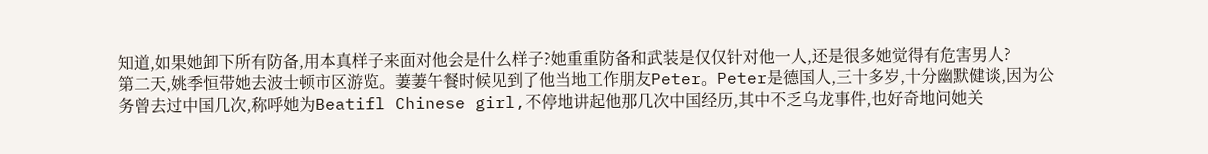知道,如果她卸下所有防备,用本真样子来面对他会是什么样子?她重重防备和武装是仅仅针对他一人,还是很多她觉得有危害男人?
第二天,姚季恒带她去波士顿市区游览。萋萋午餐时候见到了他当地工作朋友Peter。Peter是德国人,三十多岁,十分幽默健谈,因为公务曾去过中国几次,称呼她为Beatifl Chinese girl,不停地讲起他那几次中国经历,其中不乏乌龙事件,也好奇地问她关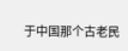于中国那个古老民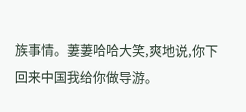族事情。萋萋哈哈大笑,爽地说,你下回来中国我给你做导游。